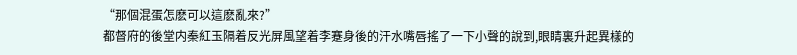“那個混蛋怎麽可以這麽亂來?”
都督府的後堂内秦紅玉隔着反光屏風望着李蹇身後的汗水嘴唇搖了一下小聲的說到,眼睛裏升起異樣的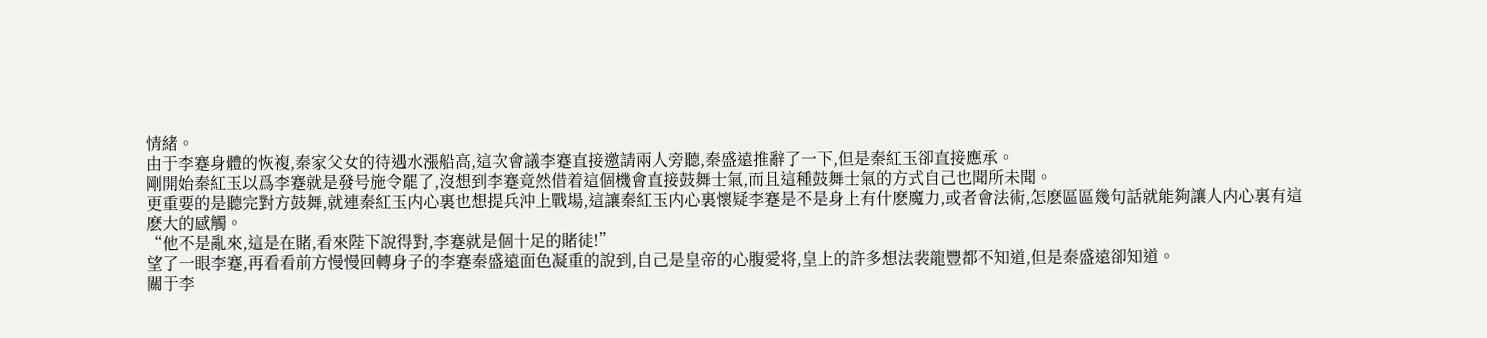情緒。
由于李蹇身體的恢複,秦家父女的待遇水漲船高,這次會議李蹇直接邀請兩人旁聽,秦盛遠推辭了一下,但是秦紅玉卻直接應承。
剛開始秦紅玉以爲李蹇就是發号施令罷了,沒想到李蹇竟然借着這個機會直接鼓舞士氣,而且這種鼓舞士氣的方式自己也聞所未聞。
更重要的是聽完對方鼓舞,就連秦紅玉内心裏也想提兵沖上戰場,這讓秦紅玉内心裏懷疑李蹇是不是身上有什麽魔力,或者會法術,怎麽區區幾句話就能夠讓人内心裏有這麽大的感觸。
“他不是亂來,這是在賭,看來陛下說得對,李蹇就是個十足的賭徒!”
望了一眼李蹇,再看看前方慢慢回轉身子的李蹇秦盛遠面色凝重的說到,自己是皇帝的心腹愛将,皇上的許多想法裴龍豐都不知道,但是秦盛遠卻知道。
關于李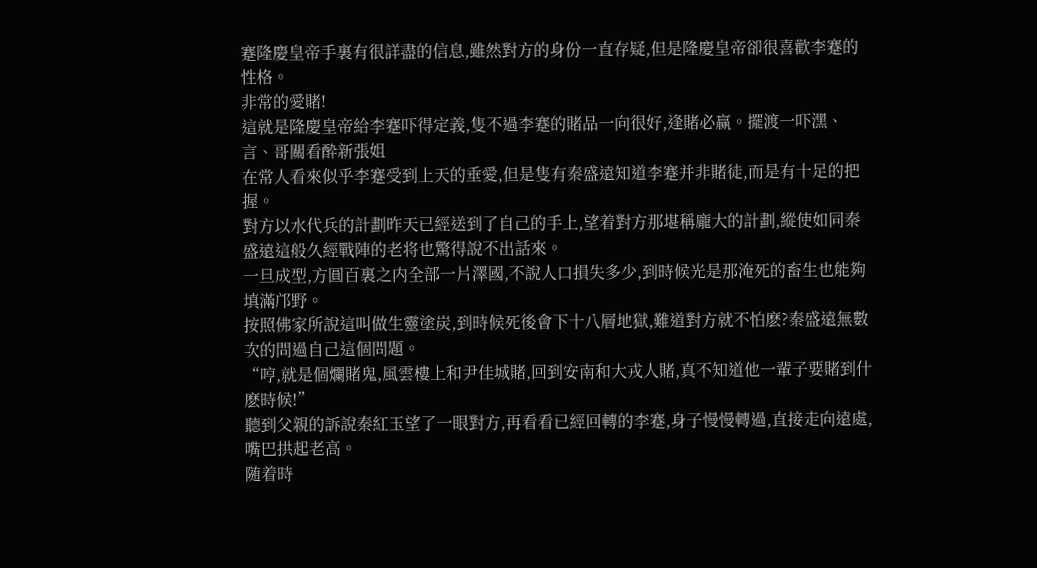蹇隆慶皇帝手裏有很詳盡的信息,雖然對方的身份一直存疑,但是隆慶皇帝卻很喜歡李蹇的性格。
非常的愛賭!
這就是隆慶皇帝給李蹇吓得定義,隻不過李蹇的賭品一向很好,逢賭必赢。擺渡一吓潶、言、哥關看酔新張姐
在常人看來似乎李蹇受到上天的垂愛,但是隻有秦盛遠知道李蹇并非賭徒,而是有十足的把握。
對方以水代兵的計劃昨天已經送到了自己的手上,望着對方那堪稱龐大的計劃,縱使如同秦盛遠這般久經戰陣的老将也驚得說不出話來。
一旦成型,方圓百裏之内全部一片澤國,不說人口損失多少,到時候光是那淹死的畜生也能夠填滿邝野。
按照佛家所說這叫做生靈塗炭,到時候死後會下十八層地獄,難道對方就不怕麽?秦盛遠無數次的問過自己這個問題。
“哼,就是個爛賭鬼,風雲樓上和尹佳城賭,回到安南和大戎人賭,真不知道他一輩子要賭到什麽時候!”
聽到父親的訴說秦紅玉望了一眼對方,再看看已經回轉的李蹇,身子慢慢轉過,直接走向遠處,嘴巴拱起老高。
随着時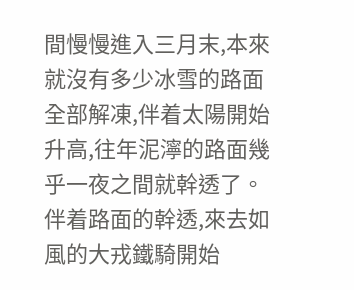間慢慢進入三月末,本來就沒有多少冰雪的路面全部解凍,伴着太陽開始升高,往年泥濘的路面幾乎一夜之間就幹透了。
伴着路面的幹透,來去如風的大戎鐵騎開始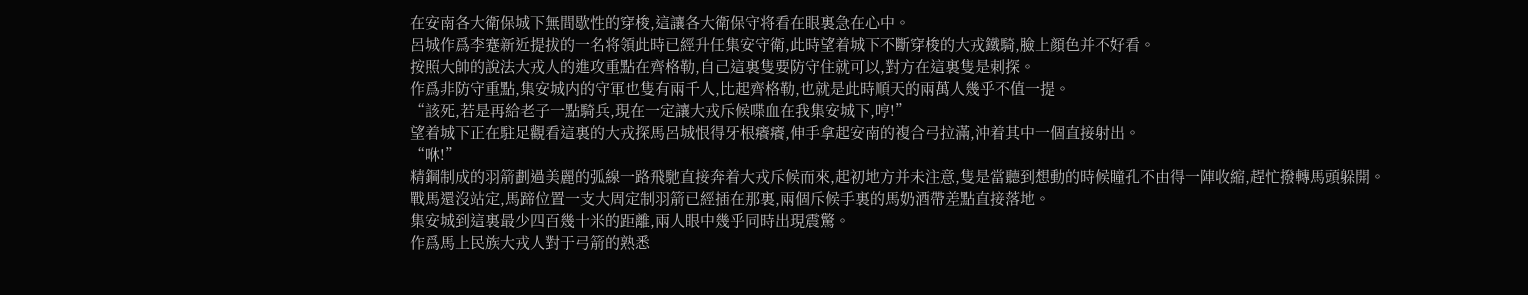在安南各大衛保城下無間歇性的穿梭,這讓各大衛保守将看在眼裏急在心中。
呂城作爲李蹇新近提拔的一名将領此時已經升任集安守衛,此時望着城下不斷穿梭的大戎鐵騎,臉上顔色并不好看。
按照大帥的說法大戎人的進攻重點在齊格勒,自己這裏隻要防守住就可以,對方在這裏隻是刺探。
作爲非防守重點,集安城内的守軍也隻有兩千人,比起齊格勒,也就是此時順天的兩萬人幾乎不值一提。
“該死,若是再給老子一點騎兵,現在一定讓大戎斥候喋血在我集安城下,哼!”
望着城下正在駐足觀看這裏的大戎探馬呂城恨得牙根癢癢,伸手拿起安南的複合弓拉滿,沖着其中一個直接射出。
“咻!”
精鋼制成的羽箭劃過美麗的弧線一路飛馳直接奔着大戎斥候而來,起初地方并未注意,隻是當聽到想動的時候瞳孔不由得一陣收縮,趕忙撥轉馬頭躲開。
戰馬還沒站定,馬蹄位置一支大周定制羽箭已經插在那裏,兩個斥候手裏的馬奶酒帶差點直接落地。
集安城到這裏最少四百幾十米的距離,兩人眼中幾乎同時出現震驚。
作爲馬上民族大戎人對于弓箭的熟悉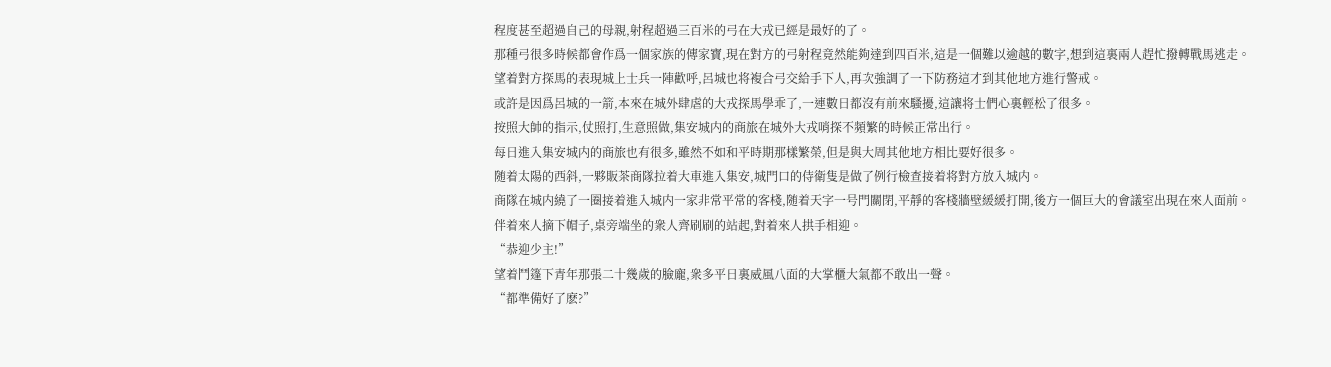程度甚至超過自己的母親,射程超過三百米的弓在大戎已經是最好的了。
那種弓很多時候都會作爲一個家族的傳家寶,現在對方的弓射程竟然能夠達到四百米,這是一個難以逾越的數字,想到這裏兩人趕忙撥轉戰馬逃走。
望着對方探馬的表現城上士兵一陣歡呼,呂城也将複合弓交給手下人,再次強調了一下防務這才到其他地方進行警戒。
或許是因爲呂城的一箭,本來在城外肆虐的大戎探馬學乖了,一連數日都沒有前來騷擾,這讓将士們心裏輕松了很多。
按照大帥的指示,仗照打,生意照做,集安城内的商旅在城外大戎哨探不頻繁的時候正常出行。
每日進入集安城内的商旅也有很多,雖然不如和平時期那樣繁榮,但是與大周其他地方相比要好很多。
随着太陽的西斜,一夥販茶商隊拉着大車進入集安,城門口的侍衛隻是做了例行檢查接着将對方放入城内。
商隊在城内繞了一圈接着進入城内一家非常平常的客棧,随着天字一号門關閉,平靜的客棧牆壁緩緩打開,後方一個巨大的會議室出現在來人面前。
伴着來人摘下帽子,桌旁端坐的衆人齊刷刷的站起,對着來人拱手相迎。
“恭迎少主!”
望着鬥篷下青年那張二十幾歲的臉龐,衆多平日裏威風八面的大掌櫃大氣都不敢出一聲。
“都準備好了麽?”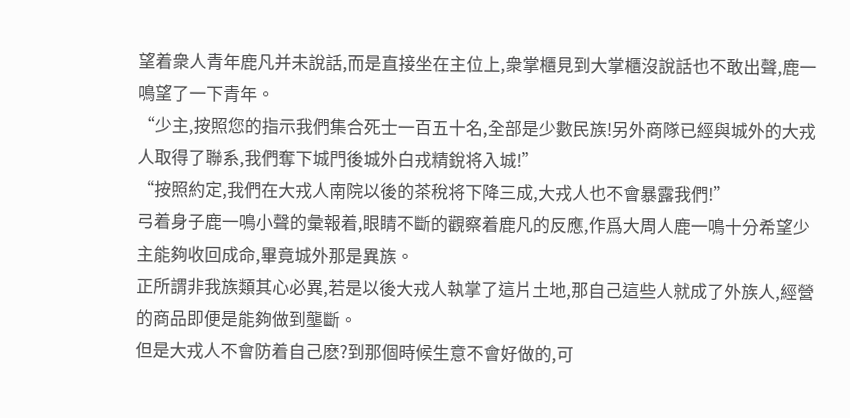望着衆人青年鹿凡并未說話,而是直接坐在主位上,衆掌櫃見到大掌櫃沒說話也不敢出聲,鹿一鳴望了一下青年。
“少主,按照您的指示我們集合死士一百五十名,全部是少數民族!另外商隊已經與城外的大戎人取得了聯系,我們奪下城門後城外白戎精銳将入城!”
“按照約定,我們在大戎人南院以後的茶稅将下降三成,大戎人也不會暴露我們!”
弓着身子鹿一鳴小聲的彙報着,眼睛不斷的觀察着鹿凡的反應,作爲大周人鹿一鳴十分希望少主能夠收回成命,畢竟城外那是異族。
正所謂非我族類其心必異,若是以後大戎人執掌了這片土地,那自己這些人就成了外族人,經營的商品即便是能夠做到壟斷。
但是大戎人不會防着自己麽?到那個時候生意不會好做的,可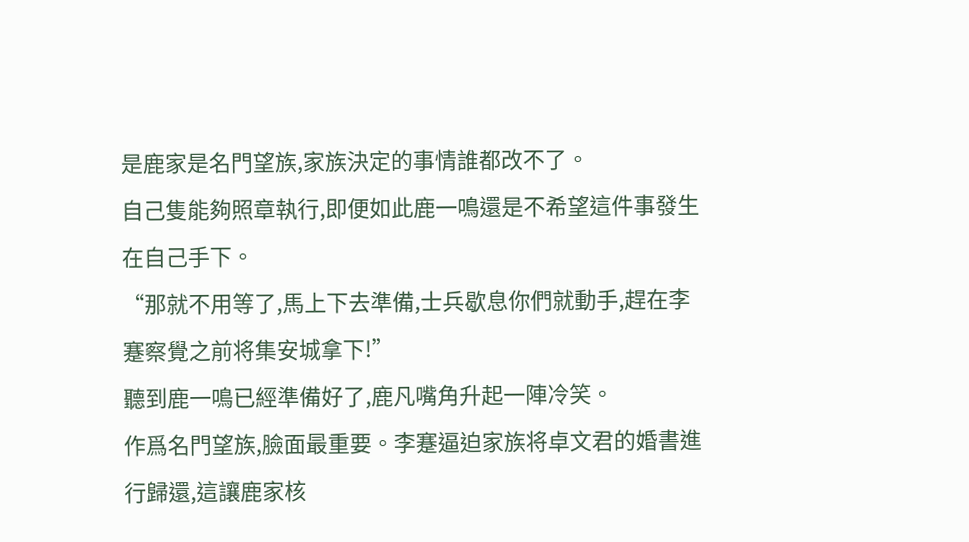是鹿家是名門望族,家族決定的事情誰都改不了。
自己隻能夠照章執行,即便如此鹿一鳴還是不希望這件事發生在自己手下。
“那就不用等了,馬上下去準備,士兵歇息你們就動手,趕在李蹇察覺之前将集安城拿下!”
聽到鹿一鳴已經準備好了,鹿凡嘴角升起一陣冷笑。
作爲名門望族,臉面最重要。李蹇逼迫家族将卓文君的婚書進行歸還,這讓鹿家核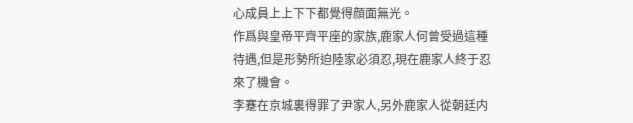心成員上上下下都覺得顔面無光。
作爲與皇帝平齊平座的家族,鹿家人何曾受過這種待遇,但是形勢所迫陸家必須忍,現在鹿家人終于忍來了機會。
李蹇在京城裏得罪了尹家人,另外鹿家人從朝廷内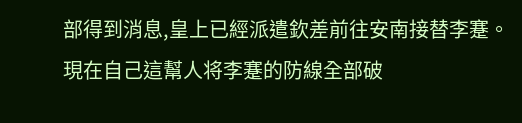部得到消息,皇上已經派遣欽差前往安南接替李蹇。
現在自己這幫人将李蹇的防線全部破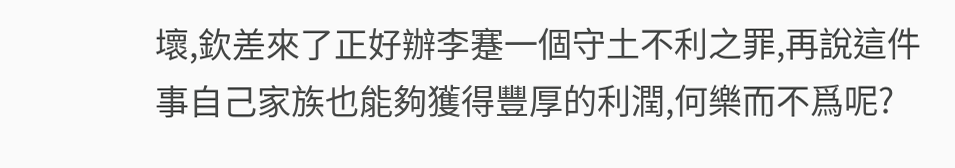壞,欽差來了正好辦李蹇一個守土不利之罪,再說這件事自己家族也能夠獲得豐厚的利潤,何樂而不爲呢?